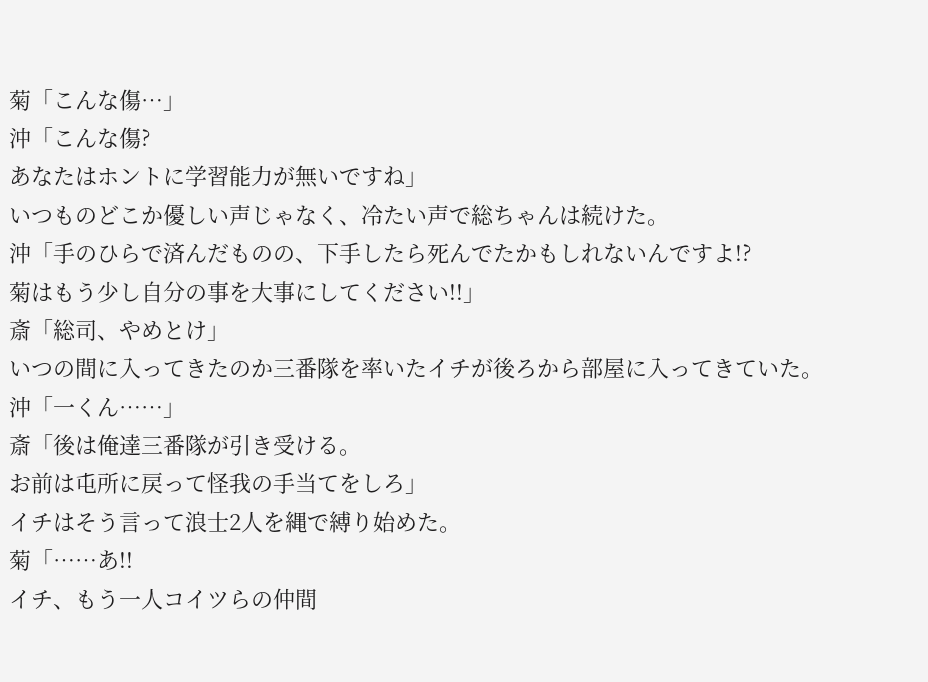菊「こんな傷…」
沖「こんな傷?
あなたはホントに学習能力が無いですね」
いつものどこか優しい声じゃなく、冷たい声で総ちゃんは続けた。
沖「手のひらで済んだものの、下手したら死んでたかもしれないんですよ!?
菊はもう少し自分の事を大事にしてください!!」
斎「総司、やめとけ」
いつの間に入ってきたのか三番隊を率いたイチが後ろから部屋に入ってきていた。
沖「一くん……」
斎「後は俺達三番隊が引き受ける。
お前は屯所に戻って怪我の手当てをしろ」
イチはそう言って浪士2人を縄で縛り始めた。
菊「……あ!!
イチ、もう一人コイツらの仲間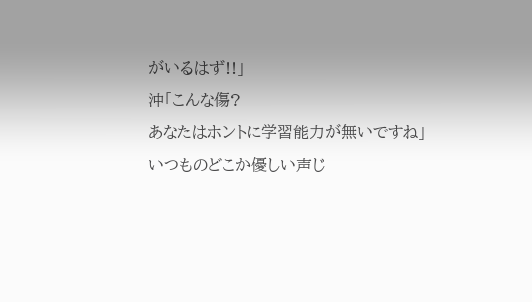がいるはず!!」
沖「こんな傷?
あなたはホントに学習能力が無いですね」
いつものどこか優しい声じ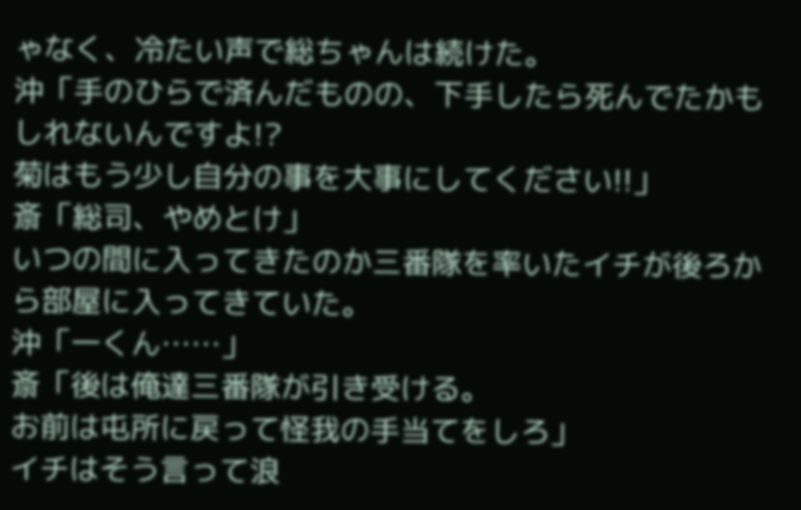ゃなく、冷たい声で総ちゃんは続けた。
沖「手のひらで済んだものの、下手したら死んでたかもしれないんですよ!?
菊はもう少し自分の事を大事にしてください!!」
斎「総司、やめとけ」
いつの間に入ってきたのか三番隊を率いたイチが後ろから部屋に入ってきていた。
沖「一くん……」
斎「後は俺達三番隊が引き受ける。
お前は屯所に戻って怪我の手当てをしろ」
イチはそう言って浪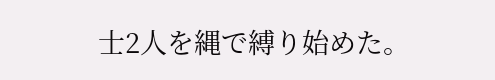士2人を縄で縛り始めた。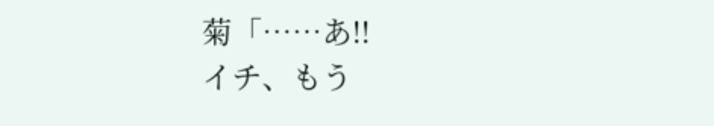菊「……あ!!
イチ、もう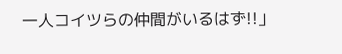一人コイツらの仲間がいるはず!!」